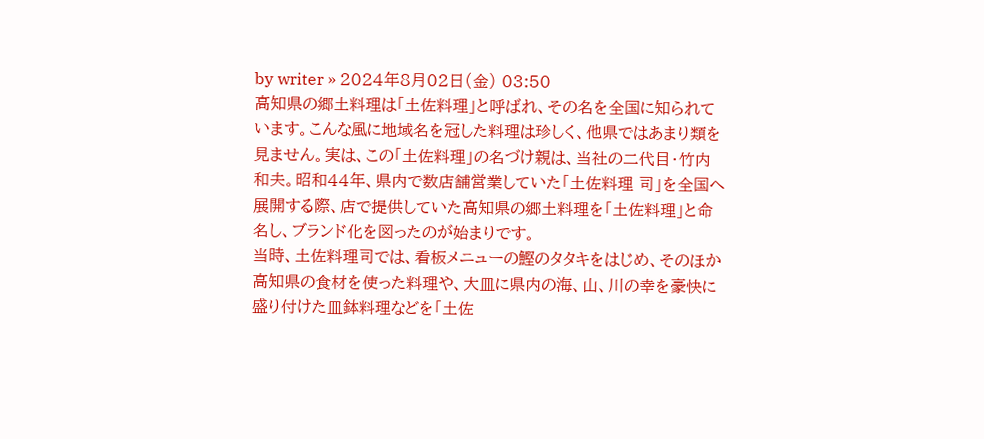by writer » 2024年8月02日(金) 03:50
高知県の郷土料理は「土佐料理」と呼ばれ、その名を全国に知られています。こんな風に地域名を冠した料理は珍しく、他県ではあまり類を見ません。実は、この「土佐料理」の名づけ親は、当社の二代目・竹内和夫。昭和44年、県内で数店舗営業していた「土佐料理 司」を全国へ展開する際、店で提供していた高知県の郷土料理を「土佐料理」と命名し、ブランド化を図ったのが始まりです。
当時、土佐料理司では、看板メニューの鰹のタタキをはじめ、そのほか高知県の食材を使った料理や、大皿に県内の海、山、川の幸を豪快に盛り付けた皿鉢料理などを「土佐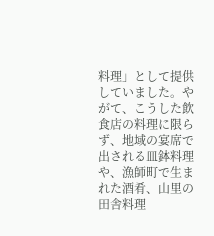料理」として提供していました。やがて、こうした飲食店の料理に限らず、地域の宴席で出される皿鉢料理や、漁師町で生まれた酒肴、山里の田舎料理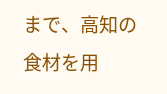まで、高知の食材を用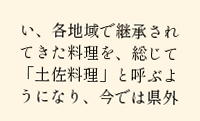い、各地域で継承されてきた料理を、総じて「土佐料理」と呼ぶようになり、今では県外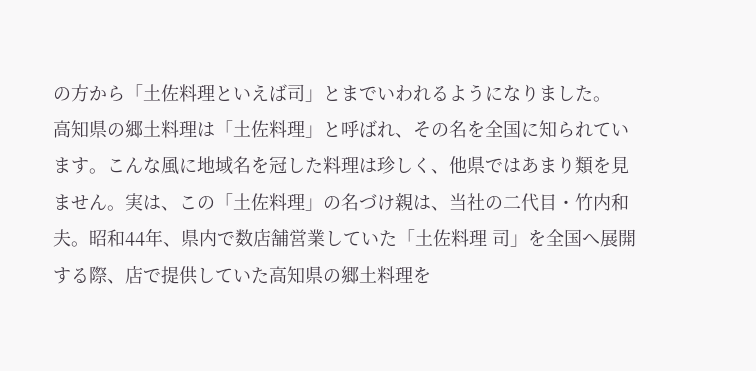の方から「土佐料理といえば司」とまでいわれるようになりました。
高知県の郷土料理は「土佐料理」と呼ばれ、その名を全国に知られています。こんな風に地域名を冠した料理は珍しく、他県ではあまり類を見ません。実は、この「土佐料理」の名づけ親は、当社の二代目・竹内和夫。昭和44年、県内で数店舗営業していた「土佐料理 司」を全国へ展開する際、店で提供していた高知県の郷土料理を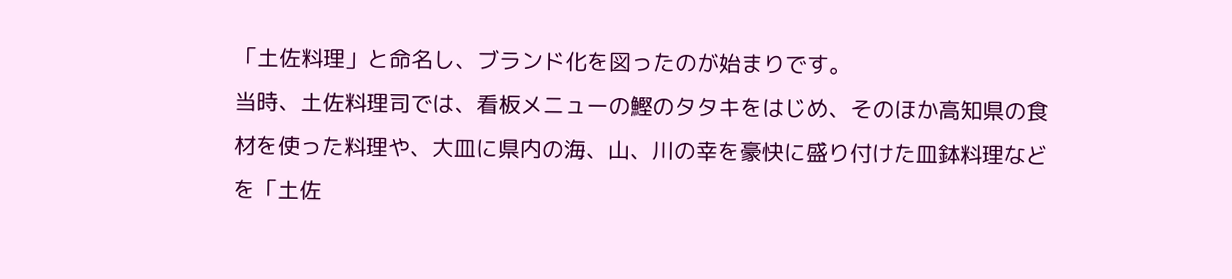「土佐料理」と命名し、ブランド化を図ったのが始まりです。
当時、土佐料理司では、看板メニューの鰹のタタキをはじめ、そのほか高知県の食材を使った料理や、大皿に県内の海、山、川の幸を豪快に盛り付けた皿鉢料理などを「土佐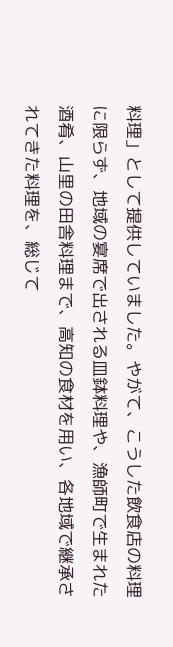料理」として提供していました。やがて、こうした飲食店の料理に限らず、地域の宴席で出される皿鉢料理や、漁師町で生まれた酒肴、山里の田舎料理まで、高知の食材を用い、各地域で継承されてきた料理を、総じて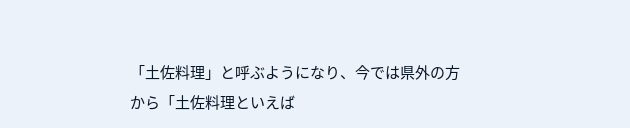「土佐料理」と呼ぶようになり、今では県外の方から「土佐料理といえば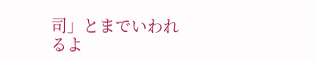司」とまでいわれるよ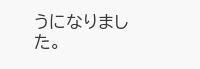うになりました。